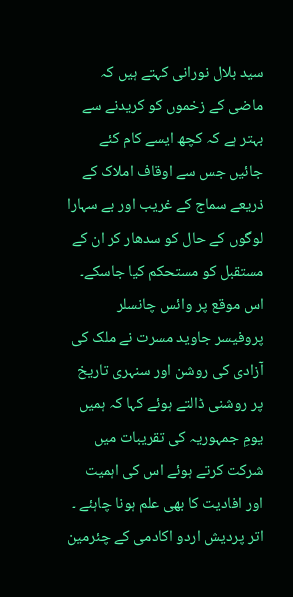سید بلال نورانی کہتے ہیں کہ ماضی کے زخموں کو کریدنے سے بہتر ہے کہ کچھ ایسے کام کئے جائیں جس سے اوقاف املاک کے ذریعے سماج کے غریب اور بے سہارا لوگوں کے حال کو سدھار کر ان کے مستقبل کو مستحکم کیا جاسکے۔
اس موقع پر وائس چانسلر پروفیسر جاوید مسرت نے ملک کی آزادی کی روشن اور سنہری تاریخ پر روشنی ڈالتے ہوئے کہا کہ ہمیں یومِ جمہوریہ کی تقریبات میں شرکت کرتے ہوئے اس کی اہمیت اور افادیت کا بھی علم ہونا چاہئے ۔
اتر پردیش اردو اکادمی کے چئرمین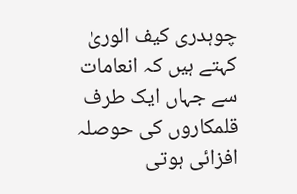چوہدری کیف الوریٰ کہتے ہیں کہ انعامات سے جہاں ایک طرف قلمکاروں کی حوصلہ افزائی ہوتی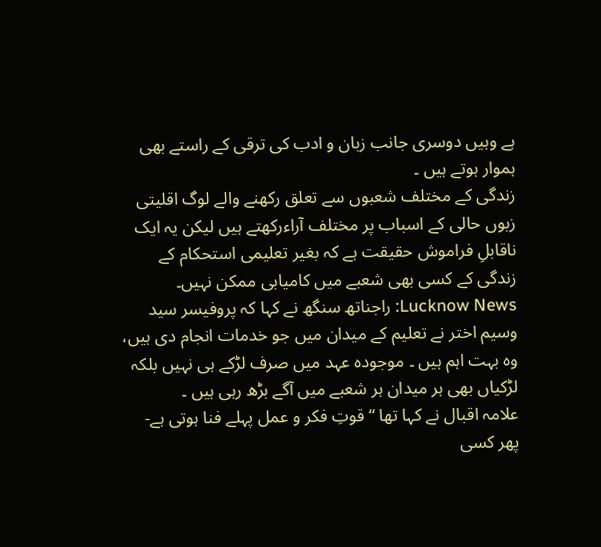ہے وہیں دوسری جانب زبان و ادب کی ترقی کے راستے بھی ہموار ہوتے ہیں ۔
زندگی کے مختلف شعبوں سے تعلق رکھنے والے لوگ اقلیتی زبوں حالی کے اسباب پر مختلف آراءرکھتے ہیں لیکن یہ ایک ناقابلِ فراموش حقیقت ہے کہ بغیر تعلیمی استحکام کے زندگی کے کسی بھی شعبے میں کامیابی ممکن نہیں۔
Lucknow News: راجناتھ سنگھ نے کہا کہ پروفیسر سید وسیم اختر نے تعلیم کے میدان میں جو خدمات انجام دی ہیں، وہ بہت اہم ہیں ۔ موجودہ عہد میں صرف لڑکے ہی نہیں بلکہ لڑکیاں بھی ہر میدان ہر شعبے میں آگے بڑھ رہی ہیں ۔
علامہ اقبال نے کہا تھا “قوتِ فکر و عمل پہلے فنا ہوتی ہے- پھر کسی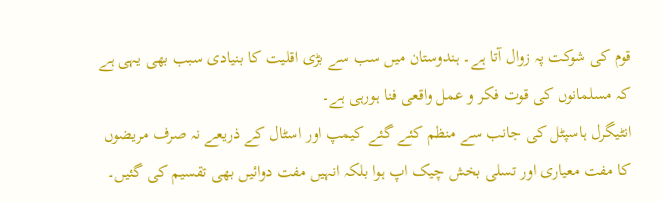قوم کی شوکت پہ زوال آتا ہے۔ ہندوستان میں سب سے بڑی اقلیت کا بنیادی سبب بھی یہی ہے کہ مسلمانوں کی قوت فکر و عمل واقعی فنا ہورہی ہے۔
انٹیگرل ہاسپٹل کی جانب سے منظم کئے گئے کیمپ اور اسٹال کے ذریعے نہ صرف مریضوں کا مفت معیاری اور تسلی بخش چیک اپ ہوا بلکہ انہیں مفت دوائیں بھی تقسیم کی گئیں۔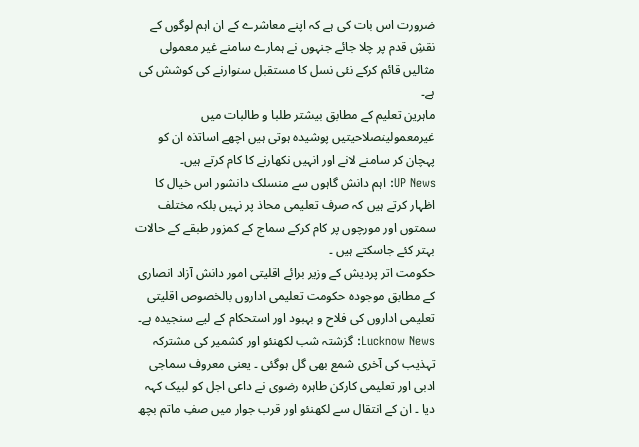ضرورت اس بات کی ہے کہ اپنے معاشرے کے ان اہم لوگوں کے نقشِ قدم پر چلا جائے جنہوں نے ہمارے سامنے غیر معمولی مثالیں قائم کرکے نئی نسل کا مستقبل سنوارنے کی کوشش کی ہے۔
ماہرین تعلیم کے مطابق بیشتر طلبا و طالبات میں غیرمعمولینصلاحیتیں پوشیدہ ہوتی ہیں اچھے اساتذہ ان کو پہچان کر سامنے لانے اور انہیں نکھارنے کا کام کرتے ہیں۔
UP News: اہم دانش گاہوں سے منسلک دانشور اس خیال کا اظہار کرتے ہیں کہ صرف تعلیمی محاذ پر نہیں بلکہ مختلف سمتوں اور مورچوں پر کام کرکے سماج کے کمزور طبقے کے حالات بہتر کئے جاسکتے ہیں ۔
حکومت اتر پردیش کے وزیر برائے اقلیتی امور دانش آزاد انصاری کے مطابق موجودہ حکومت تعلیمی اداروں بالخصوص اقلیتی تعلیمی اداروں کی فلاح و بہبود اور استحکام کے لیے سنجیدہ ہے۔
Lucknow News: گزشتہ شب لکھنئو اور کشمیر کی مشترکہ تہذیب کی آخری شمع بھی گل ہوگئی ۔ یعنی معروف سماجی ادبی اور تعلیمی کارکن طاہرہ رضوی نے داعی اجل کو لبیک کہہ دیا ۔ ان کے انتقال سے لکھنئو اور قرب جوار میں صفِ ماتم بچھ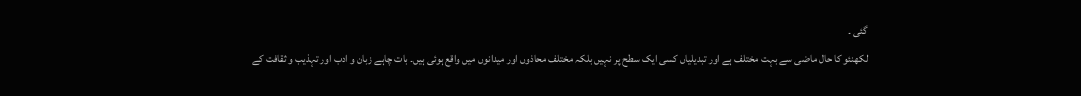گئی ۔
لکھنئو کا حال ماضی سے بہت مختلف ہے اور تبدیلیاں کسی ایک سطح پر نہیں بلکہ مختلف محاذوں اور میدانوں میں واقع ہوئی ہیں۔ بات چاہے زبان و ادب اور تہذیب و ثقافت کے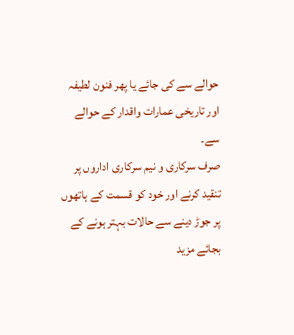حوالے سے کی جائے یا پھر فنون لطیفہ اور تاریخی عمارات واقدار کے حوالے سے۔
صرف سرکاری و نیم سرکاری اداروں پر تنقید کرنے اور خود کو قسمت کے ہاتھوں پر جوڑ دینے سے حالات بہتر ہونے کے بجائے مزید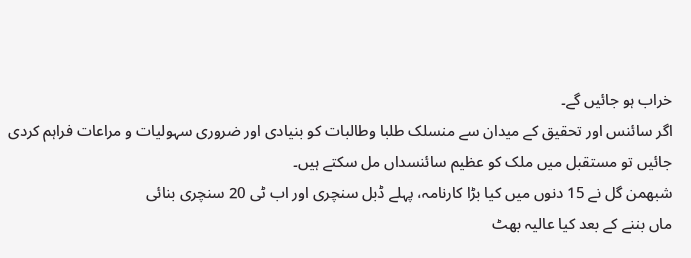خراب ہو جائیں گے۔
اگر سائنس اور تحقیق کے میدان سے منسلک طلبا وطالبات کو بنیادی اور ضروری سہولیات و مراعات فراہم کردی جائیں تو مستقبل میں ملک کو عظیم سائنسداں مل سکتے ہیں۔
شبھمن گل نے 15 دنوں میں کیا بڑا کارنامہ، پہلے ڈبل سنچری اور اب ٹی 20 سنچری بنائی
ماں بننے کے بعد کیا عالیہ بھٹ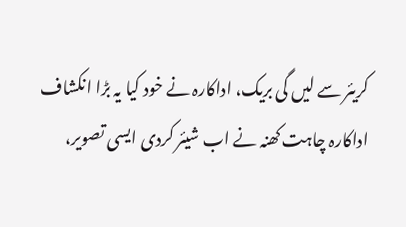کریئر سے لیں گی بریک، اداکارہ نے خود کیا یہ بڑا انکشاف
اداکارہ چاہت کھنہ نے اب شیئر کردی ایسی تصویر،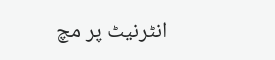انٹرنیٹ پر مچ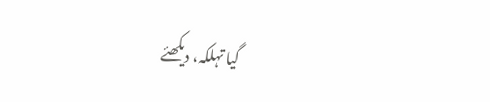گیا تہلکہ، دیکھئے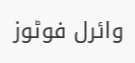وائرل فوٹوز